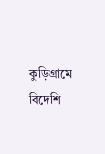কুড়িগ্রামে বিদেশি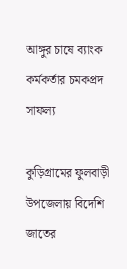আঙ্গুর চাষে ব্যাংক কর্মকর্তার চমকপ্রদ সাফল্য

কুড়িগ্রামের ফুলবাড়ী উপজেলায় বিদেশি জাতের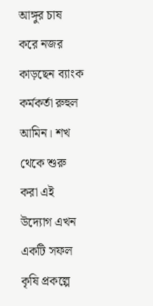আঙ্গুর চাষ করে নজর কাড়ছেন ব্যাংক কর্মকর্তা রুহুল আমিন। শখ থেকে শুরু করা এই উদ্যোগ এখন একটি সফল কৃষি প্রকল্পে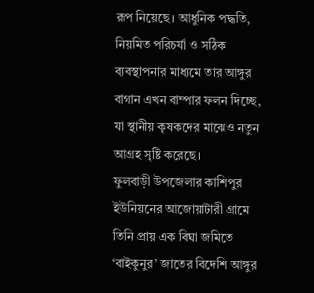রূপ নিয়েছে। আধুনিক পদ্ধতি, নিয়মিত পরিচর্যা ও সঠিক ব্যবস্থাপনার মাধ্যমে তার আঙ্গুর বাগান এখন বাম্পার ফলন দিচ্ছে, যা স্থানীয় কৃষকদের মাঝেও নতুন আগ্রহ সৃষ্টি করেছে।
ফুলবাড়ী উপজেলার কাশিপুর ইউনিয়নের আজোয়াটারী গ্রামে তিনি প্রায় এক বিঘা জমিতে ‘বাইকুনুর’ জাতের বিদেশি আঙ্গুর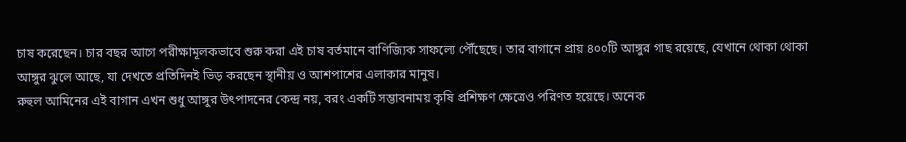চাষ করেছেন। চার বছর আগে পরীক্ষামূলকভাবে শুরু করা এই চাষ বর্তমানে বাণিজ্যিক সাফল্যে পৌঁছেছে। তার বাগানে প্রায় ৪০০টি আঙ্গুর গাছ রয়েছে, যেখানে থোকা থোকা আঙ্গুর ঝুলে আছে, যা দেখতে প্রতিদিনই ভিড় করছেন স্থানীয় ও আশপাশের এলাকার মানুষ।
রুহুল আমিনের এই বাগান এখন শুধু আঙ্গুর উৎপাদনের কেন্দ্র নয়, বরং একটি সম্ভাবনাময় কৃষি প্রশিক্ষণ ক্ষেত্রেও পরিণত হয়েছে। অনেক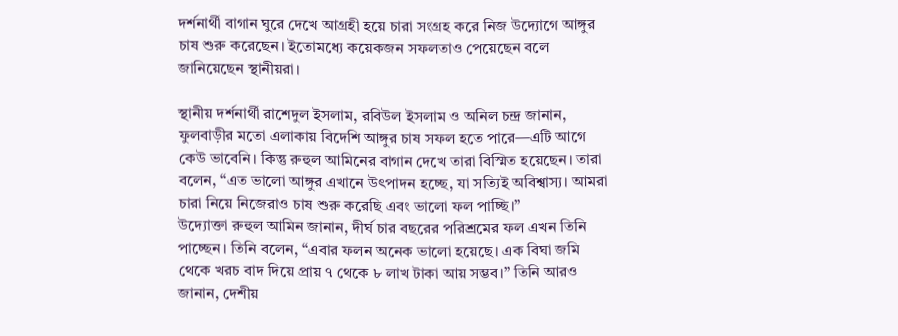দর্শনার্থী বাগান ঘুরে দেখে আগ্রহী হয়ে চারা সংগ্রহ করে নিজ উদ্যোগে আঙ্গুর চাষ শুরু করেছেন। ইতোমধ্যে কয়েকজন সফলতাও পেয়েছেন বলে জানিয়েছেন স্থানীয়রা।

স্থানীয় দর্শনার্থী রাশেদুল ইসলাম, রবিউল ইসলাম ও অনিল চন্দ্র জানান, ফুলবাড়ীর মতো এলাকায় বিদেশি আঙ্গুর চাষ সফল হতে পারে—এটি আগে কেউ ভাবেনি। কিন্তু রুহুল আমিনের বাগান দেখে তারা বিস্মিত হয়েছেন। তারা বলেন, “এত ভালো আঙ্গুর এখানে উৎপাদন হচ্ছে, যা সত্যিই অবিশ্বাস্য। আমরা চারা নিয়ে নিজেরাও চাষ শুরু করেছি এবং ভালো ফল পাচ্ছি।”
উদ্যোক্তা রুহুল আমিন জানান, দীর্ঘ চার বছরের পরিশ্রমের ফল এখন তিনি পাচ্ছেন। তিনি বলেন, “এবার ফলন অনেক ভালো হয়েছে। এক বিঘা জমি থেকে খরচ বাদ দিয়ে প্রায় ৭ থেকে ৮ লাখ টাকা আয় সম্ভব।” তিনি আরও জানান, দেশীয়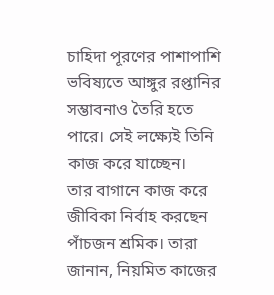চাহিদা পূরণের পাশাপাশি ভবিষ্যতে আঙ্গুর রপ্তানির সম্ভাবনাও তৈরি হতে পারে। সেই লক্ষ্যেই তিনি কাজ করে যাচ্ছেন।
তার বাগানে কাজ করে জীবিকা নির্বাহ করছেন পাঁচজন শ্রমিক। তারা জানান, নিয়মিত কাজের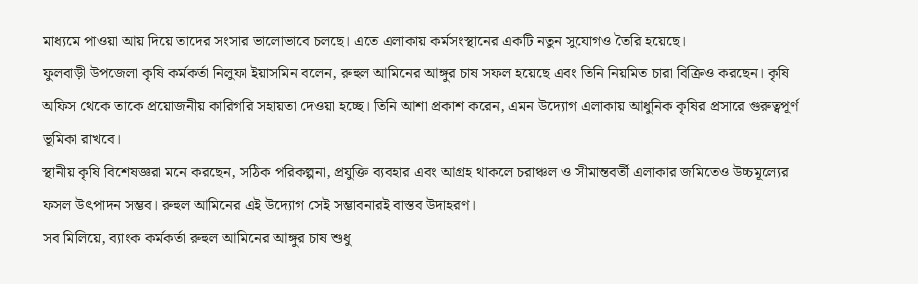মাধ্যমে পাওয়া আয় দিয়ে তাদের সংসার ভালোভাবে চলছে। এতে এলাকায় কর্মসংস্থানের একটি নতুন সুযোগও তৈরি হয়েছে।
ফুলবাড়ী উপজেলা কৃষি কর্মকর্তা নিলুফা ইয়াসমিন বলেন, রুহুল আমিনের আঙ্গুর চাষ সফল হয়েছে এবং তিনি নিয়মিত চারা বিক্রিও করছেন। কৃষি অফিস থেকে তাকে প্রয়োজনীয় কারিগরি সহায়তা দেওয়া হচ্ছে। তিনি আশা প্রকাশ করেন, এমন উদ্যোগ এলাকায় আধুনিক কৃষির প্রসারে গুরুত্বপূর্ণ ভূমিকা রাখবে।
স্থানীয় কৃষি বিশেষজ্ঞরা মনে করছেন, সঠিক পরিকল্পনা, প্রযুক্তি ব্যবহার এবং আগ্রহ থাকলে চরাঞ্চল ও সীমান্তবর্তী এলাকার জমিতেও উচ্চমূল্যের ফসল উৎপাদন সম্ভব। রুহুল আমিনের এই উদ্যোগ সেই সম্ভাবনারই বাস্তব উদাহরণ।
সব মিলিয়ে, ব্যাংক কর্মকর্তা রুহুল আমিনের আঙ্গুর চাষ শুধু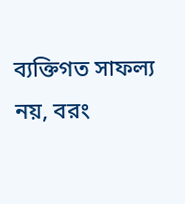ব্যক্তিগত সাফল্য নয়, বরং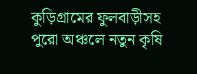কুড়িগ্রামের ফুলবাড়ীসহ পুরো অঞ্চলে নতুন কৃষি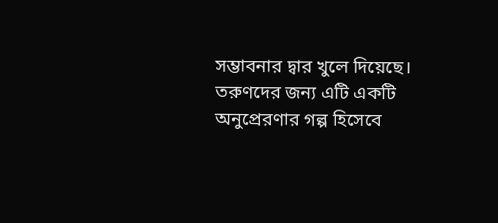সম্ভাবনার দ্বার খুলে দিয়েছে। তরুণদের জন্য এটি একটি অনুপ্রেরণার গল্প হিসেবে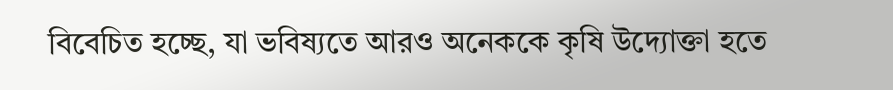বিবেচিত হচ্ছে, যা ভবিষ্যতে আরও অনেককে কৃষি উদ্যোক্তা হতে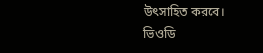উৎসাহিত করবে।
ভিওডি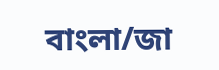বাংলা/জা